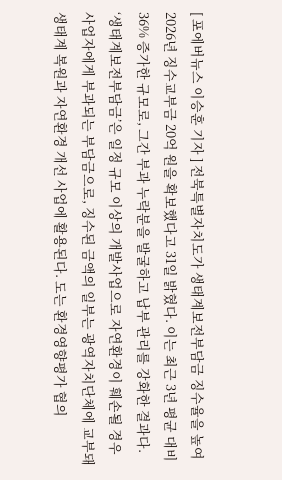[ 포에버뉴스 이승훈 기자 ] 전북특별자치도가 생태계보전부담금 징수율을 높여 2026년 징수교부금 20억 원을 확보했다고 31일 밝혔다. 이는 최근 3년 평균 대비 36% 증가한 규모로, 그간 부과 누락분을 발굴하고 납부 관리를 강화한 결과다. ‘생태계보전부담금’은 일정 규모 이상의 개발사업으로 자연환경이 훼손될 경우 사업자에게 부과되는 부담금으로, 징수된 금액의 일부는 광역자치단체에 교부돼 생태계 복원과 자연환경 개선 사업에 활용된다. 도는 환경영향평가 협의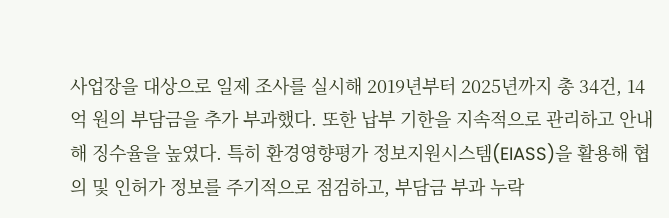사업장을 대상으로 일제 조사를 실시해 2019년부터 2025년까지 총 34건, 14억 원의 부담금을 추가 부과했다. 또한 납부 기한을 지속적으로 관리하고 안내해 징수율을 높였다. 특히 환경영향평가 정보지원시스템(EIASS)을 활용해 협의 및 인허가 정보를 주기적으로 점검하고, 부담금 부과 누락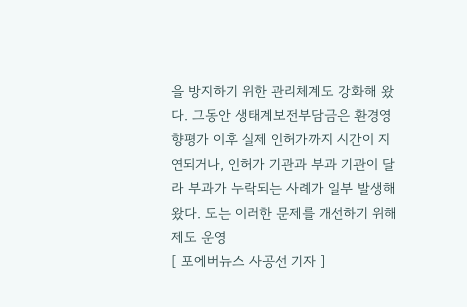을 방지하기 위한 관리체계도 강화해 왔다. 그동안 생태계보전부담금은 환경영향평가 이후 실제 인허가까지 시간이 지연되거나, 인허가 기관과 부과 기관이 달라 부과가 누락되는 사례가 일부 발생해 왔다. 도는 이러한 문제를 개선하기 위해 제도 운영
[ 포에버뉴스 사공선 기자 ]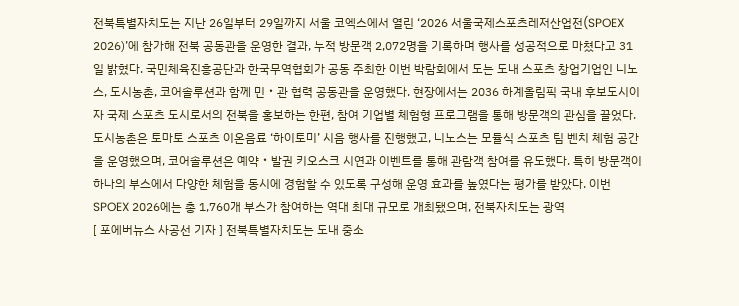전북특별자치도는 지난 26일부터 29일까지 서울 코엑스에서 열린 ‘2026 서울국제스포츠레저산업전(SPOEX 2026)’에 참가해 전북 공동관을 운영한 결과, 누적 방문객 2,072명을 기록하며 행사를 성공적으로 마쳤다고 31일 밝혔다. 국민체육진흥공단과 한국무역협회가 공동 주최한 이번 박람회에서 도는 도내 스포츠 창업기업인 니노스, 도시농촌, 코어솔루션과 함께 민‧관 협력 공동관을 운영했다. 현장에서는 2036 하계올림픽 국내 후보도시이자 국제 스포츠 도시로서의 전북을 홍보하는 한편, 참여 기업별 체험형 프로그램을 통해 방문객의 관심을 끌었다. 도시농촌은 토마토 스포츠 이온음료 ‘하이토미’ 시음 행사를 진행했고, 니노스는 모듈식 스포츠 팀 벤치 체험 공간을 운영했으며, 코어솔루션은 예약‧발권 키오스크 시연과 이벤트를 통해 관람객 참여를 유도했다. 특히 방문객이 하나의 부스에서 다양한 체험을 동시에 경험할 수 있도록 구성해 운영 효과를 높였다는 평가를 받았다. 이번 SPOEX 2026에는 총 1,760개 부스가 참여하는 역대 최대 규모로 개최됐으며, 전북자치도는 광역
[ 포에버뉴스 사공선 기자 ] 전북특별자치도는 도내 중소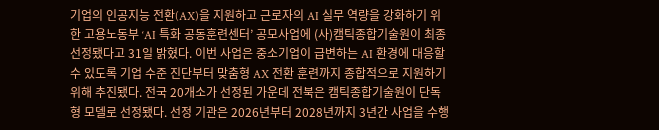기업의 인공지능 전환(AX)을 지원하고 근로자의 AI 실무 역량을 강화하기 위한 고용노동부 ‘AI 특화 공동훈련센터’ 공모사업에 (사)캠틱종합기술원이 최종 선정됐다고 31일 밝혔다. 이번 사업은 중소기업이 급변하는 AI 환경에 대응할 수 있도록 기업 수준 진단부터 맞춤형 AX 전환 훈련까지 종합적으로 지원하기 위해 추진됐다. 전국 20개소가 선정된 가운데 전북은 캠틱종합기술원이 단독형 모델로 선정됐다. 선정 기관은 2026년부터 2028년까지 3년간 사업을 수행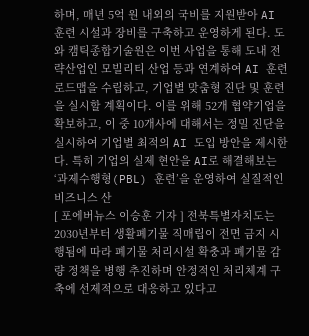하며, 매년 5억 원 내외의 국비를 지원받아 AI 훈련 시설과 장비를 구축하고 운영하게 된다. 도와 캠틱종합기술원은 이번 사업을 통해 도내 전략산업인 모빌리티 산업 등과 연계하여 AI 훈련 로드맵을 수립하고, 기업별 맞춤형 진단 및 훈련을 실시할 계획이다. 이를 위해 52개 협약기업을 확보하고, 이 중 10개사에 대해서는 정밀 진단을 실시하여 기업별 최적의 AI 도입 방안을 제시한다. 특히 기업의 실제 현안을 AI로 해결해보는 ‘과제수행형(PBL) 훈련’을 운영하여 실질적인 비즈니스 산
[ 포에버뉴스 이승훈 기자 ] 전북특별자치도는 2030년부터 생활폐기물 직매립이 전면 금지 시행됨에 따라 폐기물 처리시설 확충과 폐기물 감량 정책을 병행 추진하며 안정적인 처리체계 구축에 선제적으로 대응하고 있다고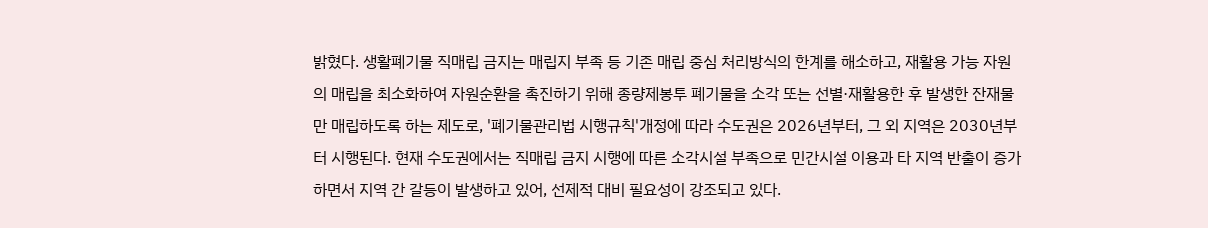밝혔다. 생활폐기물 직매립 금지는 매립지 부족 등 기존 매립 중심 처리방식의 한계를 해소하고, 재활용 가능 자원의 매립을 최소화하여 자원순환을 촉진하기 위해 종량제봉투 폐기물을 소각 또는 선별·재활용한 후 발생한 잔재물만 매립하도록 하는 제도로, '폐기물관리법 시행규칙'개정에 따라 수도권은 2026년부터, 그 외 지역은 2030년부터 시행된다. 현재 수도권에서는 직매립 금지 시행에 따른 소각시설 부족으로 민간시설 이용과 타 지역 반출이 증가하면서 지역 간 갈등이 발생하고 있어, 선제적 대비 필요성이 강조되고 있다.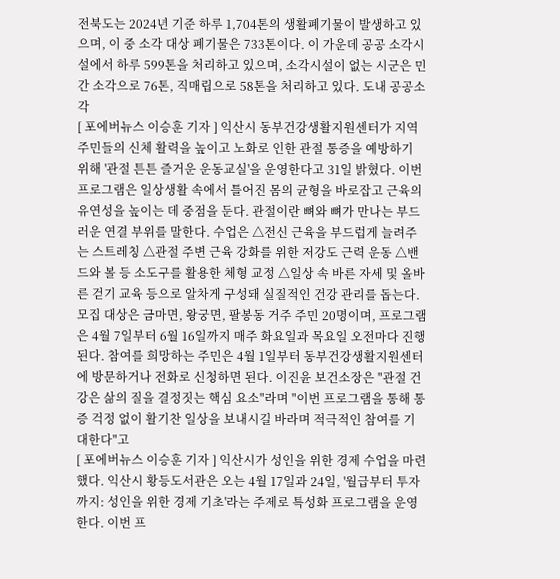전북도는 2024년 기준 하루 1,704톤의 생활폐기물이 발생하고 있으며, 이 중 소각 대상 폐기물은 733톤이다. 이 가운데 공공 소각시설에서 하루 599톤을 처리하고 있으며, 소각시설이 없는 시군은 민간 소각으로 76톤, 직매립으로 58톤을 처리하고 있다. 도내 공공소각
[ 포에버뉴스 이승훈 기자 ] 익산시 동부건강생활지원센터가 지역 주민들의 신체 활력을 높이고 노화로 인한 관절 통증을 예방하기 위해 '관절 튼튼 즐거운 운동교실'을 운영한다고 31일 밝혔다. 이번 프로그램은 일상생활 속에서 틀어진 몸의 균형을 바로잡고 근육의 유연성을 높이는 데 중점을 둔다. 관절이란 뼈와 뼈가 만나는 부드러운 연결 부위를 말한다. 수업은 △전신 근육을 부드럽게 늘려주는 스트레칭 △관절 주변 근육 강화를 위한 저강도 근력 운동 △밴드와 볼 등 소도구를 활용한 체형 교정 △일상 속 바른 자세 및 올바른 걷기 교육 등으로 알차게 구성돼 실질적인 건강 관리를 돕는다. 모집 대상은 금마면, 왕궁면, 팔봉동 거주 주민 20명이며, 프로그램은 4월 7일부터 6월 16일까지 매주 화요일과 목요일 오전마다 진행된다. 참여를 희망하는 주민은 4월 1일부터 동부건강생활지원센터에 방문하거나 전화로 신청하면 된다. 이진윤 보건소장은 "관절 건강은 삶의 질을 결정짓는 핵심 요소"라며 "이번 프로그램을 통해 통증 걱정 없이 활기찬 일상을 보내시길 바라며 적극적인 참여를 기대한다"고
[ 포에버뉴스 이승훈 기자 ] 익산시가 성인을 위한 경제 수업을 마련했다. 익산시 황등도서관은 오는 4월 17일과 24일, '월급부터 투자까지: 성인을 위한 경제 기초'라는 주제로 특성화 프로그램을 운영한다. 이번 프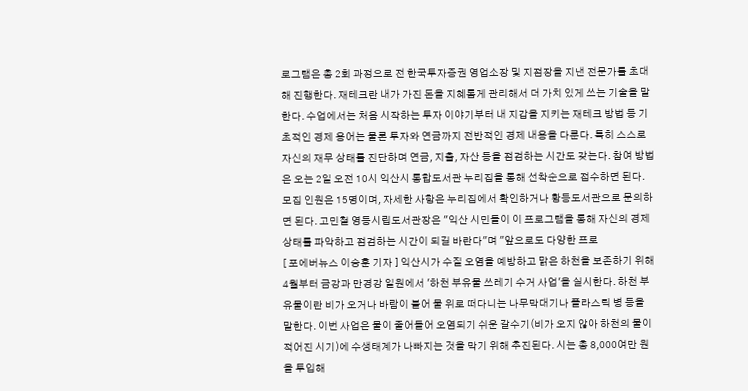로그램은 총 2회 과정으로 전 한국투자증권 영업소장 및 지점장을 지낸 전문가를 초대해 진행한다. 재테크란 내가 가진 돈을 지혜롭게 관리해서 더 가치 있게 쓰는 기술을 말한다. 수업에서는 처음 시작하는 투자 이야기부터 내 지갑을 지키는 재테크 방법 등 기초적인 경제 용어는 물론 투자와 연금까지 전반적인 경제 내용을 다룬다. 특히 스스로 자신의 재무 상태를 진단하며 연금, 지출, 자산 등을 점검하는 시간도 갖는다. 참여 방법은 오는 2일 오전 10시 익산시 통합도서관 누리집을 통해 선착순으로 접수하면 된다. 모집 인원은 15명이며, 자세한 사항은 누리집에서 확인하거나 황등도서관으로 문의하면 된다. 고민철 영등시립도서관장은 "익산 시민들이 이 프로그램을 통해 자신의 경제 상태를 파악하고 점검하는 시간이 되길 바란다"며 "앞으로도 다양한 프로
[ 포에버뉴스 이승훈 기자 ] 익산시가 수질 오염을 예방하고 맑은 하천을 보존하기 위해 4월부터 금강과 만경강 일원에서 '하천 부유물 쓰레기 수거 사업'을 실시한다. 하천 부유물이란 비가 오거나 바람이 불어 물 위로 떠다니는 나무막대기나 플라스틱 병 등을 말한다. 이번 사업은 물이 줄어들어 오염되기 쉬운 갈수기(비가 오지 않아 하천의 물이 적어진 시기)에 수생태계가 나빠지는 것을 막기 위해 추진된다. 시는 총 8,000여만 원을 투입해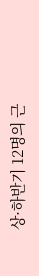상·하반기 12명의 근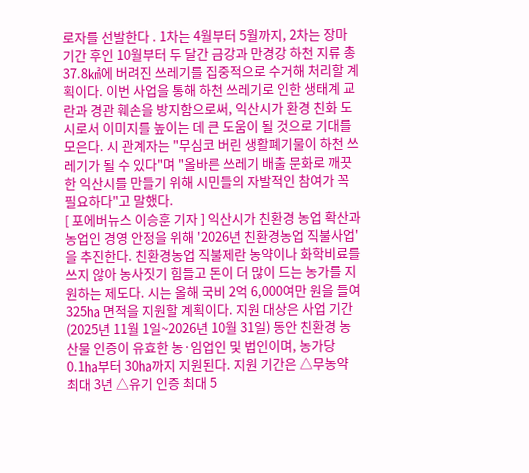로자를 선발한다 . 1차는 4월부터 5월까지, 2차는 장마 기간 후인 10월부터 두 달간 금강과 만경강 하천 지류 총 37.8㎢에 버려진 쓰레기를 집중적으로 수거해 처리할 계획이다. 이번 사업을 통해 하천 쓰레기로 인한 생태계 교란과 경관 훼손을 방지함으로써, 익산시가 환경 친화 도시로서 이미지를 높이는 데 큰 도움이 될 것으로 기대를 모은다. 시 관계자는 "무심코 버린 생활폐기물이 하천 쓰레기가 될 수 있다"며 "올바른 쓰레기 배출 문화로 깨끗한 익산시를 만들기 위해 시민들의 자발적인 참여가 꼭 필요하다"고 말했다.
[ 포에버뉴스 이승훈 기자 ] 익산시가 친환경 농업 확산과 농업인 경영 안정을 위해 '2026년 친환경농업 직불사업'을 추진한다. 친환경농업 직불제란 농약이나 화학비료를 쓰지 않아 농사짓기 힘들고 돈이 더 많이 드는 농가를 지원하는 제도다. 시는 올해 국비 2억 6,000여만 원을 들여 325㏊ 면적을 지원할 계획이다. 지원 대상은 사업 기간(2025년 11월 1일~2026년 10월 31일) 동안 친환경 농산물 인증이 유효한 농·임업인 및 법인이며, 농가당 0.1㏊부터 30㏊까지 지원된다. 지원 기간은 △무농약 최대 3년 △유기 인증 최대 5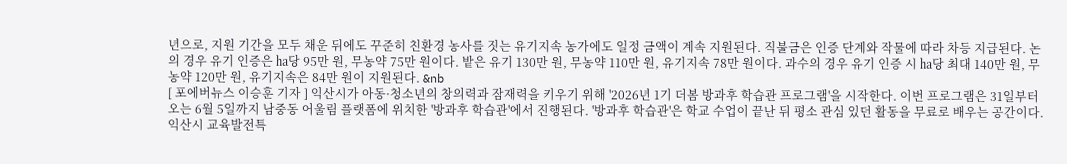년으로, 지원 기간을 모두 채운 뒤에도 꾸준히 친환경 농사를 짓는 유기지속 농가에도 일정 금액이 계속 지원된다. 직불금은 인증 단계와 작물에 따라 차등 지급된다. 논의 경우 유기 인증은 ㏊당 95만 원, 무농약 75만 원이다. 밭은 유기 130만 원, 무농약 110만 원, 유기지속 78만 원이다. 과수의 경우 유기 인증 시 ㏊당 최대 140만 원, 무농약 120만 원, 유기지속은 84만 원이 지원된다. &nb
[ 포에버뉴스 이승훈 기자 ] 익산시가 아동·청소년의 창의력과 잠재력을 키우기 위해 '2026년 1기 더봄 방과후 학습관 프로그램'을 시작한다. 이번 프로그램은 31일부터 오는 6월 5일까지 남중동 어울림 플랫폼에 위치한 '방과후 학습관'에서 진행된다. '방과후 학습관'은 학교 수업이 끝난 뒤 평소 관심 있던 활동을 무료로 배우는 공간이다. 익산시 교육발전특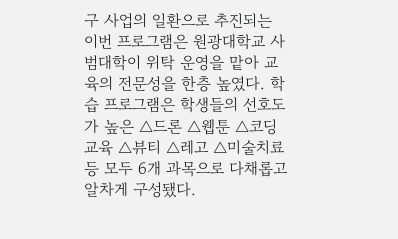구 사업의 일환으로 추진되는 이번 프로그램은 원광대학교 사범대학이 위탁 운영을 맡아 교육의 전문성을 한층 높였다. 학습 프로그램은 학생들의 선호도가 높은 △드론 △웹툰 △코딩교육 △뷰티 △레고 △미술치료 등 모두 6개 과목으로 다채롭고 알차게 구성됐다.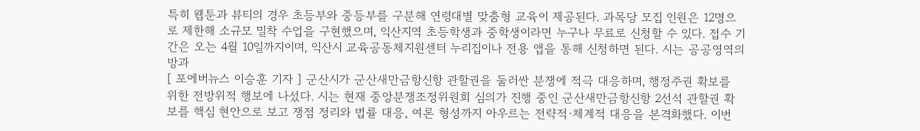특히 웹툰과 뷰티의 경우 초등부와 중등부를 구분해 연령대별 맞춤형 교육이 제공된다. 과목당 모집 인원은 12명으로 제한해 소규모 밀착 수업을 구현했으며, 익산지역 초등학생과 중학생이라면 누구나 무료로 신청할 수 있다. 접수 기간은 오는 4월 10일까지이며, 익산시 교육공동체지원센터 누리집이나 전용 앱을 통해 신청하면 된다. 시는 공공영역의 방과
[ 포에버뉴스 이승훈 기자 ] 군산시가 군산새만금항신항 관할권을 둘러싼 분쟁에 적극 대응하며, 행정주권 확보를 위한 전방위적 행보에 나섰다. 시는 현재 중앙분쟁조정위원회 심의가 진행 중인 군산새만금항신항 2선석 관할권 확보를 핵심 현안으로 보고 쟁점 정리와 법률 대응, 여론 형성까지 아우르는 전략적·체계적 대응을 본격화했다. 이번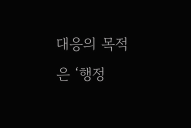대응의 목적은 ‘행정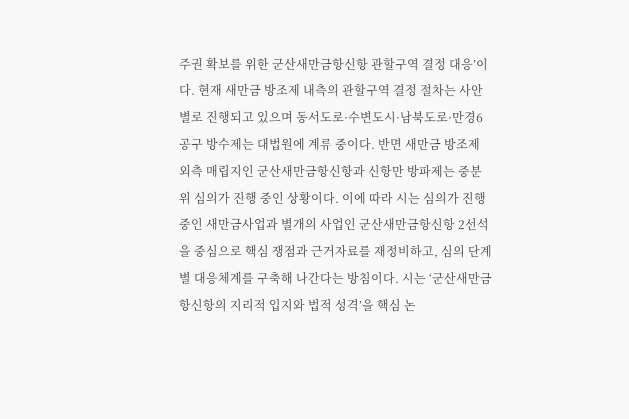주권 확보를 위한 군산새만금항신항 관할구역 결정 대응’이다. 현재 새만금 방조제 내측의 관할구역 결정 절차는 사안별로 진행되고 있으며 동서도로·수변도시·남북도로·만경6공구 방수제는 대법원에 계류 중이다. 반면 새만금 방조제 외측 매립지인 군산새만금항신항과 신항만 방파제는 중분위 심의가 진행 중인 상황이다. 이에 따라 시는 심의가 진행 중인 새만금사업과 별개의 사업인 군산새만금항신항 2선석을 중심으로 핵심 쟁점과 근거자료를 재정비하고, 심의 단계별 대응체계를 구축해 나간다는 방침이다. 시는 ‘군산새만금항신항의 지리적 입지와 법적 성격’을 핵심 논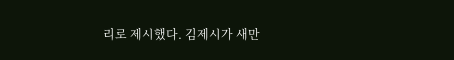리로 제시했다. 김제시가 새만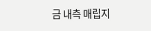금 내측 매립지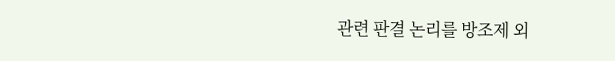관련 판결 논리를 방조제 외